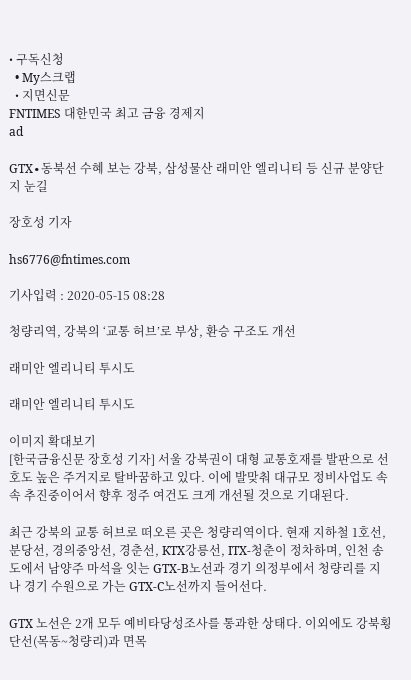• 구독신청
  • My스크랩
  • 지면신문
FNTIMES 대한민국 최고 금융 경제지
ad

GTX∙동북선 수혜 보는 강북, 삼성물산 래미안 엘리니티 등 신규 분양단지 눈길

장호성 기자

hs6776@fntimes.com

기사입력 : 2020-05-15 08:28

청량리역, 강북의 ‘교통 허브’로 부상, 환승 구조도 개선

래미안 엘리니티 투시도

래미안 엘리니티 투시도

이미지 확대보기
[한국금융신문 장호성 기자] 서울 강북권이 대형 교통호재를 발판으로 선호도 높은 주거지로 탈바꿈하고 있다. 이에 발맞춰 대규모 정비사업도 속속 추진중이어서 향후 정주 여건도 크게 개선될 것으로 기대된다.

최근 강북의 교통 허브로 떠오른 곳은 청량리역이다. 현재 지하철 1호선, 분당선, 경의중앙선, 경춘선, KTX강릉선, ITX-청춘이 정차하며, 인천 송도에서 남양주 마석을 잇는 GTX-B노선과 경기 의정부에서 청량리를 지나 경기 수원으로 가는 GTX-C노선까지 들어선다.

GTX 노선은 2개 모두 예비타당성조사를 통과한 상태다. 이외에도 강북횡단선(목동~청량리)과 면목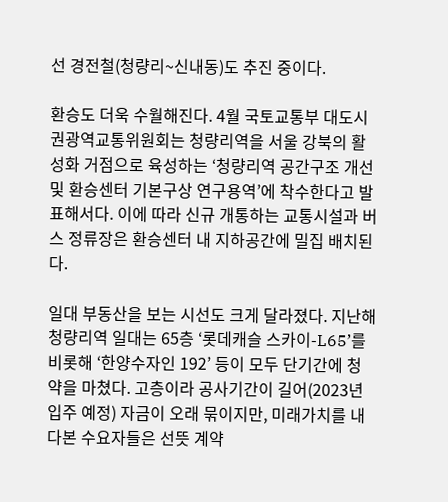선 경전철(청량리~신내동)도 추진 중이다.

환승도 더욱 수월해진다. 4월 국토교통부 대도시권광역교통위원회는 청량리역을 서울 강북의 활성화 거점으로 육성하는 ‘청량리역 공간구조 개선 및 환승센터 기본구상 연구용역’에 착수한다고 발표해서다. 이에 따라 신규 개통하는 교통시설과 버스 정류장은 환승센터 내 지하공간에 밀집 배치된다.

일대 부동산을 보는 시선도 크게 달라졌다. 지난해 청량리역 일대는 65층 ‘롯데캐슬 스카이-L65’를 비롯해 ‘한양수자인 192’ 등이 모두 단기간에 청약을 마쳤다. 고층이라 공사기간이 길어(2023년 입주 예정) 자금이 오래 묶이지만, 미래가치를 내다본 수요자들은 선뜻 계약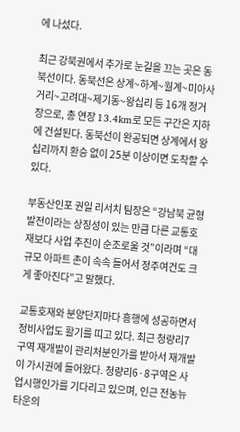에 나섰다.

최근 강북권에서 추가로 눈길을 끄는 곳은 동북선이다. 동북선은 상계~하계~월계~미아사거리~고려대~제기동~왕십리 등 16개 정거장으로, 총 연장 13.4km로 모든 구간은 지하에 건설된다. 동북선이 완공되면 상계에서 왕십리까지 환승 없이 25분 이상이면 도착할 수 있다.

부동산인포 권일 리서치 팀장은 “강남북 균형 발전이라는 상징성이 있는 만큼 다른 교통호재보다 사업 추진이 순조로울 것”이라며 “대규모 아파트 촌이 속속 들어서 정주여건도 크게 좋아진다”고 말했다.

교통호재와 분양단지마다 흥행에 성공하면서 정비사업도 활기를 띠고 있다. 최근 청량리7구역 재개발이 관리처분인가를 받아서 재개발이 가시권에 들어왔다. 청량리6·8구역은 사업시행인가를 기다리고 있으며, 인근 전농뉴타운의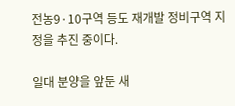전농9·10구역 등도 재개발 정비구역 지정을 추진 중이다.

일대 분양을 앞둔 새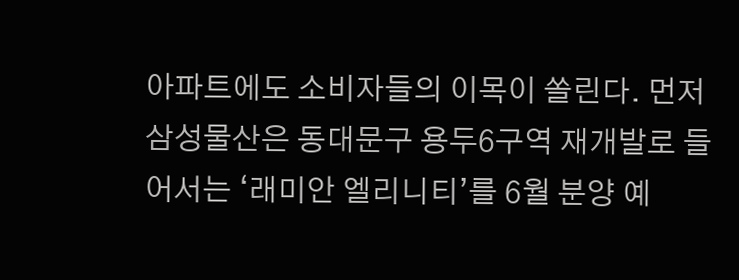아파트에도 소비자들의 이목이 쏠린다. 먼저 삼성물산은 동대문구 용두6구역 재개발로 들어서는 ‘래미안 엘리니티’를 6월 분양 예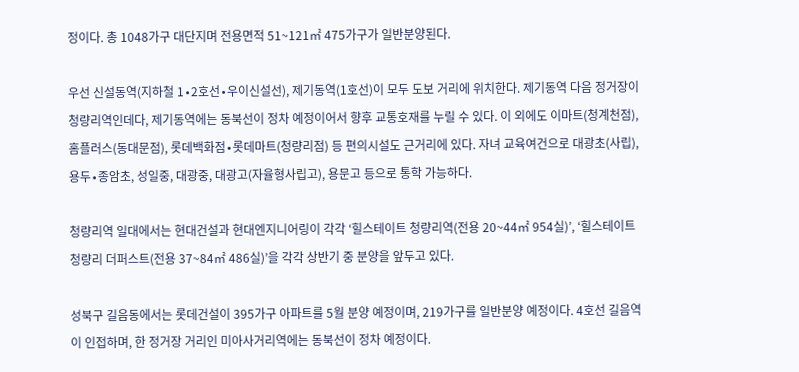정이다. 총 1048가구 대단지며 전용면적 51~121㎡ 475가구가 일반분양된다.

우선 신설동역(지하철 1∙2호선∙우이신설선), 제기동역(1호선)이 모두 도보 거리에 위치한다. 제기동역 다음 정거장이 청량리역인데다, 제기동역에는 동북선이 정차 예정이어서 향후 교통호재를 누릴 수 있다. 이 외에도 이마트(청계천점), 홈플러스(동대문점), 롯데백화점∙롯데마트(청량리점) 등 편의시설도 근거리에 있다. 자녀 교육여건으로 대광초(사립), 용두∙종암초, 성일중, 대광중, 대광고(자율형사립고), 용문고 등으로 통학 가능하다.

청량리역 일대에서는 현대건설과 현대엔지니어링이 각각 ‘힐스테이트 청량리역(전용 20~44㎡ 954실)’, ‘힐스테이트 청량리 더퍼스트(전용 37~84㎡ 486실)’을 각각 상반기 중 분양을 앞두고 있다.

성북구 길음동에서는 롯데건설이 395가구 아파트를 5월 분양 예정이며, 219가구를 일반분양 예정이다. 4호선 길음역이 인접하며, 한 정거장 거리인 미아사거리역에는 동북선이 정차 예정이다.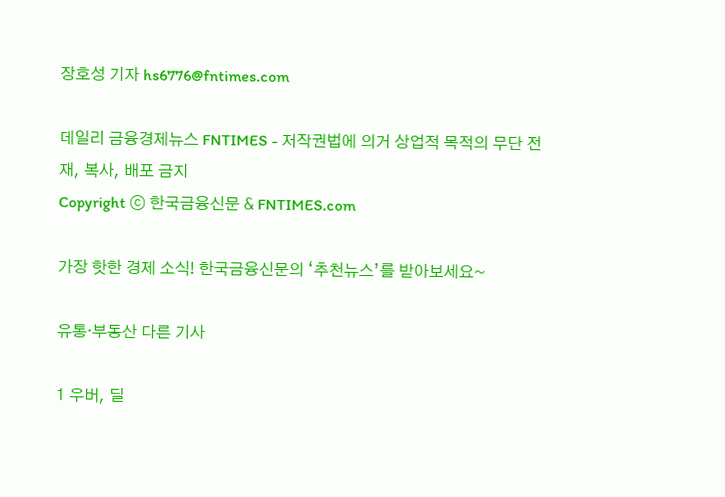장호성 기자 hs6776@fntimes.com

데일리 금융경제뉴스 FNTIMES - 저작권법에 의거 상업적 목적의 무단 전재, 복사, 배포 금지
Copyright ⓒ 한국금융신문 & FNTIMES.com

가장 핫한 경제 소식! 한국금융신문의 ‘추천뉴스’를 받아보세요~

유통·부동산 다른 기사

1 우버, 딜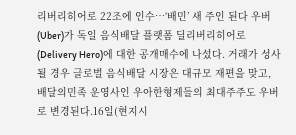리버리히어로 22조에 인수…‘배민’ 새 주인 된다 우버(Uber)가 독일 음식배달 플랫폼 딜리버리히어로(Delivery Hero)에 대한 공개매수에 나섰다. 거래가 성사될 경우 글로벌 음식배달 시장은 대규모 재편을 맞고, 배달의민족 운영사인 우아한형제들의 최대주주도 우버로 변경된다.16일(현지시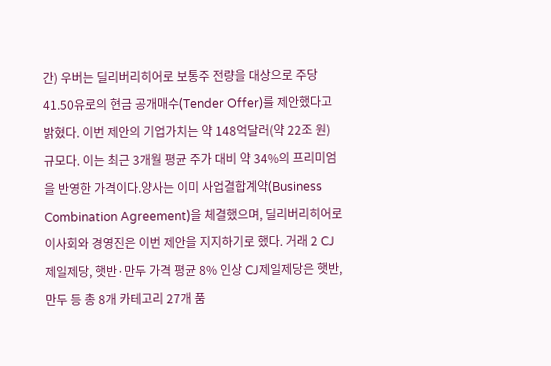간) 우버는 딜리버리히어로 보통주 전량을 대상으로 주당 41.50유로의 현금 공개매수(Tender Offer)를 제안했다고 밝혔다. 이번 제안의 기업가치는 약 148억달러(약 22조 원) 규모다. 이는 최근 3개월 평균 주가 대비 약 34%의 프리미엄을 반영한 가격이다.양사는 이미 사업결합계약(Business Combination Agreement)을 체결했으며, 딜리버리히어로 이사회와 경영진은 이번 제안을 지지하기로 했다. 거래 2 CJ제일제당, 햇반·만두 가격 평균 8% 인상 CJ제일제당은 햇반, 만두 등 총 8개 카테고리 27개 품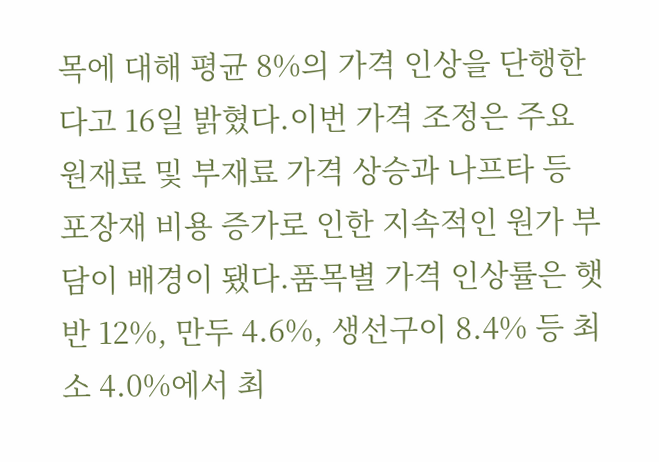목에 대해 평균 8%의 가격 인상을 단행한다고 16일 밝혔다.이번 가격 조정은 주요 원재료 및 부재료 가격 상승과 나프타 등 포장재 비용 증가로 인한 지속적인 원가 부담이 배경이 됐다.품목별 가격 인상률은 햇반 12%, 만두 4.6%, 생선구이 8.4% 등 최소 4.0%에서 최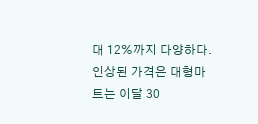대 12%까지 다양하다. 인상된 가격은 대형마트는 이달 30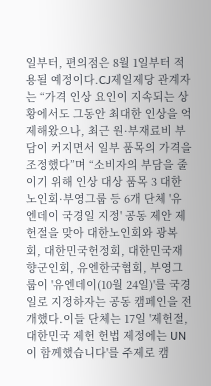일부터, 편의점은 8월 1일부터 적용될 예정이다.CJ제일제당 관계자는 “가격 인상 요인이 지속되는 상황에서도 그동안 최대한 인상을 억제해왔으나, 최근 원·부재료비 부담이 커지면서 일부 품목의 가격을 조정했다”며 “소비자의 부담을 줄이기 위해 인상 대상 품목 3 대한노인회·부영그룹 등 6개 단체 '유엔데이 국경일 지정' 공동 제안 제헌절을 맞아 대한노인회와 광복회, 대한민국헌정회, 대한민국재향군인회, 유엔한국협회, 부영그룹이 '유엔데이(10월 24일)'를 국경일로 지정하자는 공동 캠페인을 전개했다.이들 단체는 17일 '제헌절, 대한민국 제헌 헌법 제정에는 UN이 함께했습니다'를 주제로 캠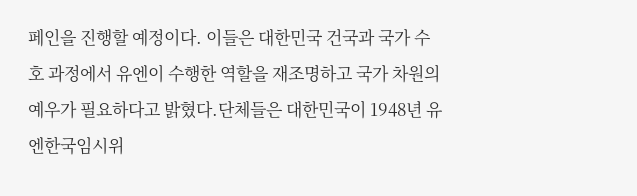페인을 진행할 예정이다. 이들은 대한민국 건국과 국가 수호 과정에서 유엔이 수행한 역할을 재조명하고 국가 차원의 예우가 필요하다고 밝혔다.단체들은 대한민국이 1948년 유엔한국임시위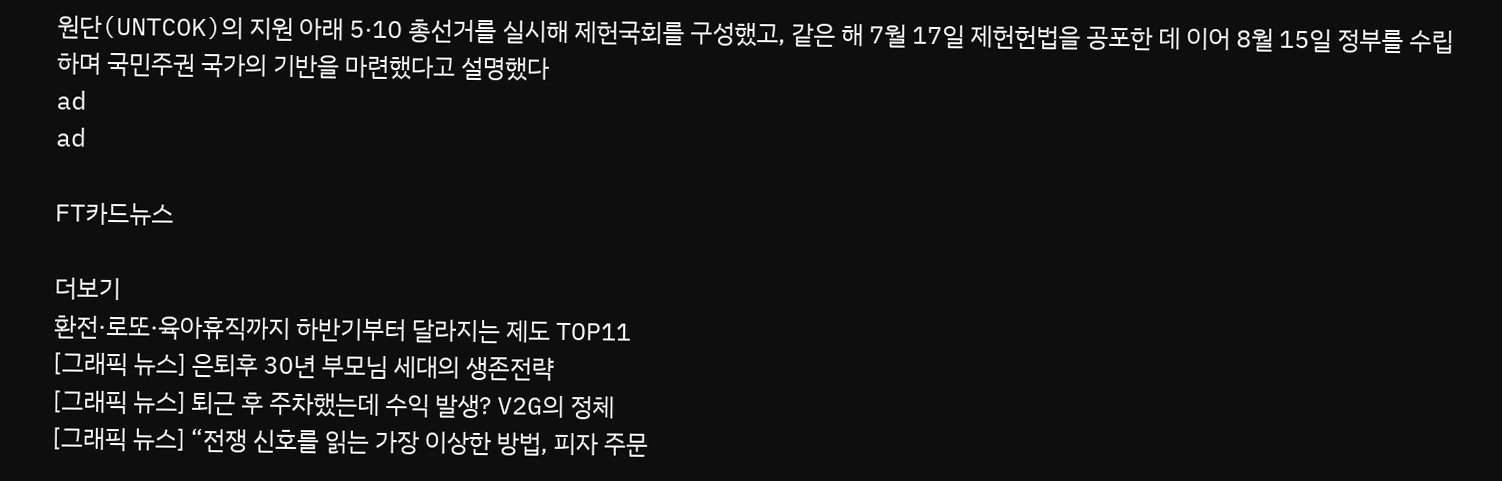원단(UNTCOK)의 지원 아래 5·10 총선거를 실시해 제헌국회를 구성했고, 같은 해 7월 17일 제헌헌법을 공포한 데 이어 8월 15일 정부를 수립하며 국민주권 국가의 기반을 마련했다고 설명했다
ad
ad

FT카드뉴스

더보기
환전·로또·육아휴직까지 하반기부터 달라지는 제도 TOP11
[그래픽 뉴스] 은퇴후 30년 부모님 세대의 생존전략
[그래픽 뉴스] 퇴근 후 주차했는데 수익 발생? V2G의 정체
[그래픽 뉴스] “전쟁 신호를 읽는 가장 이상한 방법, 피자 주문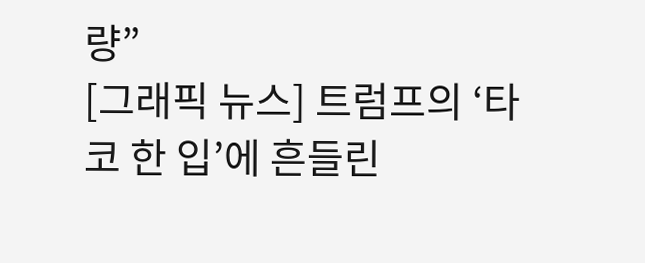량”
[그래픽 뉴스] 트럼프의 ‘타코 한 입’에 흔들린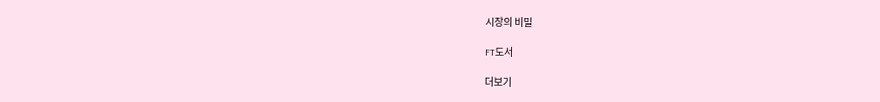시장의 비밀

FT도서

더보기